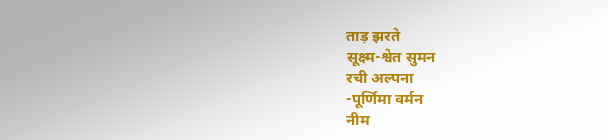ताड़ झरते
सूक्ष्म-श्वेत सुमन
रची अल्पना
-पूर्णिमा वर्मन
नीम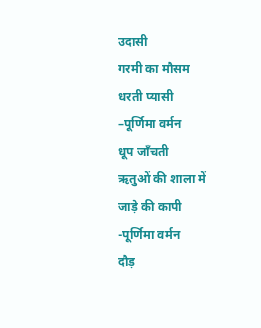उदासी
गरमी का मौसम
धरती प्यासी
–पूर्णिमा वर्मन
धूप जाँचती
ऋतुओं की शाला में
जाड़े की कापी
-पूर्णिमा वर्मन
दौड़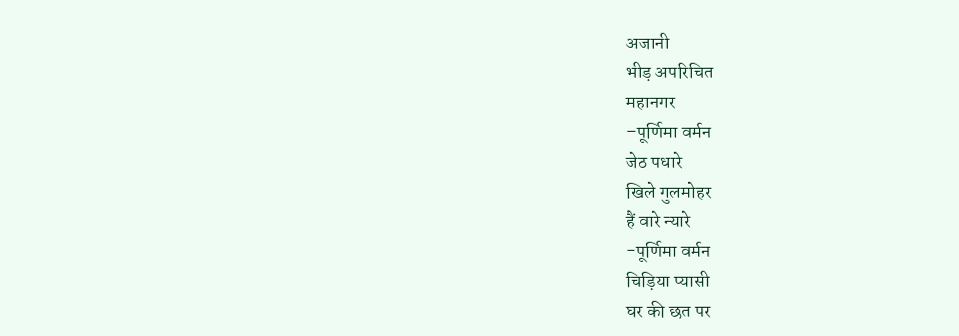अजानी
भीड़ अपरिचित
महानगर
–पूर्णिमा वर्मन
जेठ पधारे
खिले गुलमोहर
हैं वारे न्यारे
-पूर्णिमा वर्मन
चिड़िया प्यासी
घर की छत पर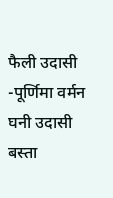फैली उदासी
-पूर्णिमा वर्मन
घनी उदासी
बस्ता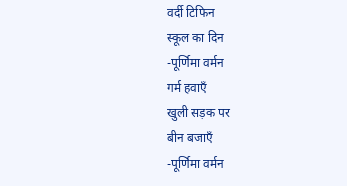वर्दी टिफिन
स्कूल का दिन
-पूर्णिमा वर्मन
गर्म हवाएँ
खुली सड़क पर
बीन बजाएँ
-पूर्णिमा वर्मन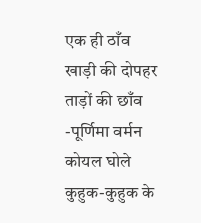एक ही ठाँव
खाड़ी की दोपहर
ताड़ों की छाँव
-पूर्णिमा वर्मन
कोयल घोले
कुहुक-कुहुक के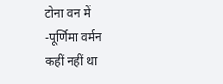टोना वन में
-पूर्णिमा वर्मन
कहीं नहीं था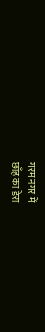गरम नगर में
छाँह का डेरा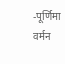-पूर्णिमा वर्मन